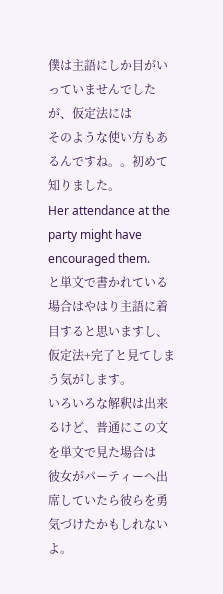僕は主語にしか目がいっていませんでしたが、仮定法には
そのような使い方もあるんですね。。初めて知りました。
Her attendance at the party might have encouraged them.
と単文で書かれている場合はやはり主語に着目すると思いますし、
仮定法+完了と見てしまう気がします。
いろいろな解釈は出来るけど、普通にこの文を単文で見た場合は
彼女がパーティーへ出席していたら彼らを勇気づけたかもしれないよ。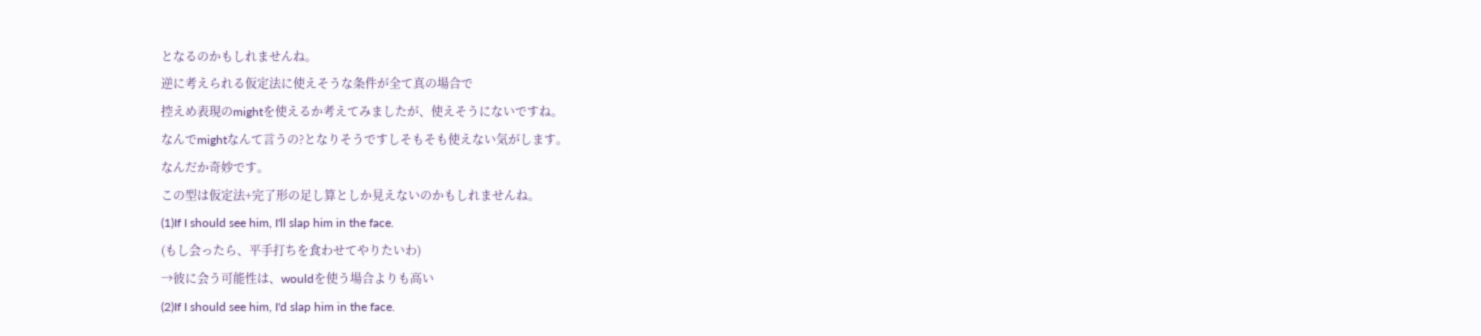となるのかもしれませんね。
逆に考えられる仮定法に使えそうな条件が全て真の場合で
控えめ表現のmightを使えるか考えてみましたが、使えそうにないですね。
なんでmightなんて言うの?となりそうですしそもそも使えない気がします。
なんだか奇妙です。
この型は仮定法+完了形の足し算としか見えないのかもしれませんね。
(1)If I should see him, I'll slap him in the face.
(もし会ったら、平手打ちを食わせてやりたいわ)
→彼に会う可能性は、wouldを使う場合よりも高い
(2)If I should see him, I'd slap him in the face.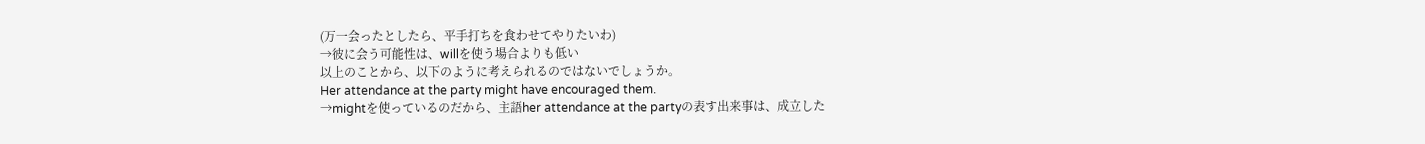(万一会ったとしたら、平手打ちを食わせてやりたいわ)
→彼に会う可能性は、willを使う場合よりも低い
以上のことから、以下のように考えられるのではないでしょうか。
Her attendance at the party might have encouraged them.
→mightを使っているのだから、主語her attendance at the partyの表す出来事は、成立した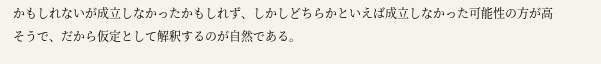かもしれないが成立しなかったかもしれず、しかしどちらかといえば成立しなかった可能性の方が高そうで、だから仮定として解釈するのが自然である。